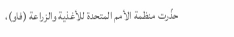حذّرت منظمة الأمم المتحدة للأغذية والزراعة (فاو)،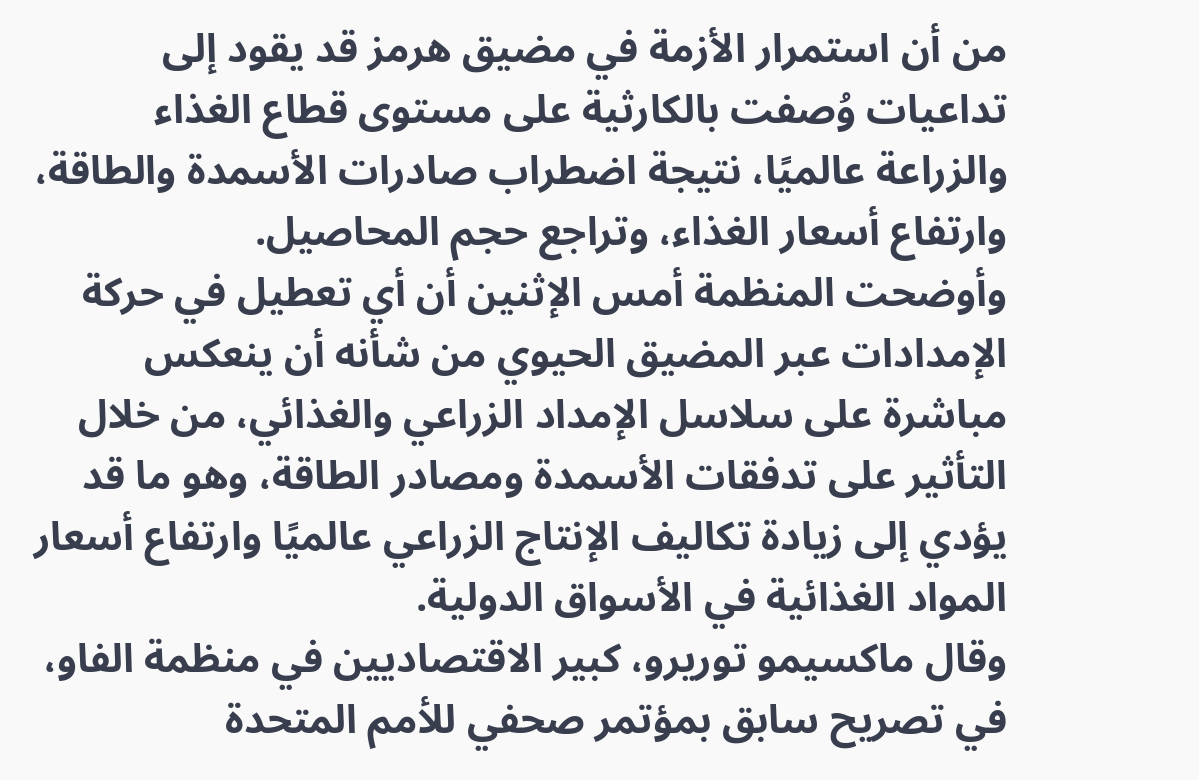من أن استمرار الأزمة في مضيق هرمز قد يقود إلى تداعيات وُصفت بالكارثية على مستوى قطاع الغذاء والزراعة عالميًا، نتيجة اضطراب صادرات الأسمدة والطاقة، وارتفاع أسعار الغذاء، وتراجع حجم المحاصيل.
وأوضحت المنظمة أمس الإثنين أن أي تعطيل في حركة الإمدادات عبر المضيق الحيوي من شأنه أن ينعكس مباشرة على سلاسل الإمداد الزراعي والغذائي، من خلال التأثير على تدفقات الأسمدة ومصادر الطاقة، وهو ما قد يؤدي إلى زيادة تكاليف الإنتاج الزراعي عالميًا وارتفاع أسعار المواد الغذائية في الأسواق الدولية.
وقال ماكسيمو توريرو، كبير الاقتصاديين في منظمة الفاو، في تصريح سابق بمؤتمر صحفي للأمم المتحدة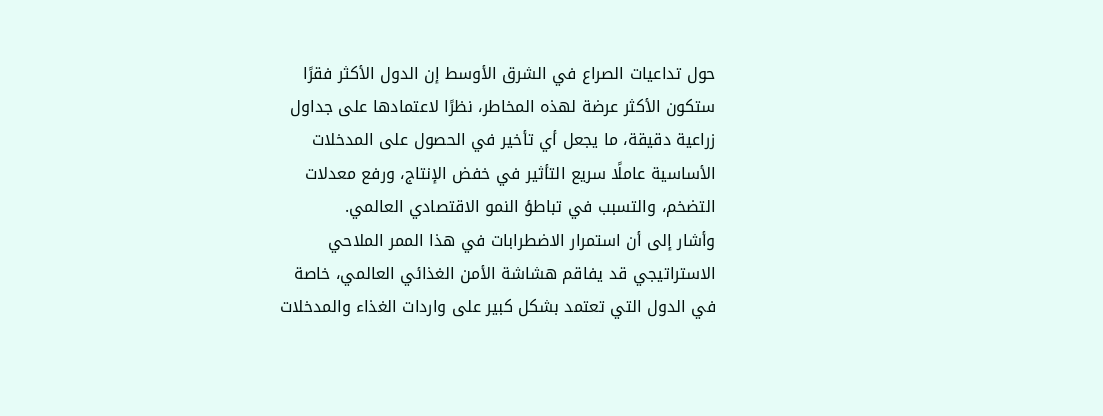حول تداعيات الصراع في الشرق الأوسط إن الدول الأكثر فقرًا ستكون الأكثر عرضة لهذه المخاطر، نظرًا لاعتمادها على جداول زراعية دقيقة، ما يجعل أي تأخير في الحصول على المدخلات الأساسية عاملًا سريع التأثير في خفض الإنتاج، ورفع معدلات التضخم، والتسبب في تباطؤ النمو الاقتصادي العالمي.
وأشار إلى أن استمرار الاضطرابات في هذا الممر الملاحي الاستراتيجي قد يفاقم هشاشة الأمن الغذائي العالمي، خاصة في الدول التي تعتمد بشكل كبير على واردات الغذاء والمدخلات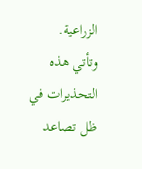الزراعية.
وتأتي هذه التحذيرات في ظل تصاعد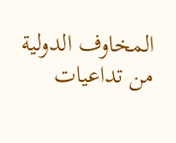المخاوف الدولية من تداعيات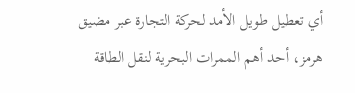أي تعطيل طويل الأمد لحركة التجارة عبر مضيق هرمز، أحد أهم الممرات البحرية لنقل الطاقة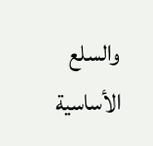والسلع الأساسية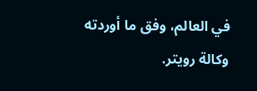في العالم، وفق ما أوردته
وكالة رويتر.